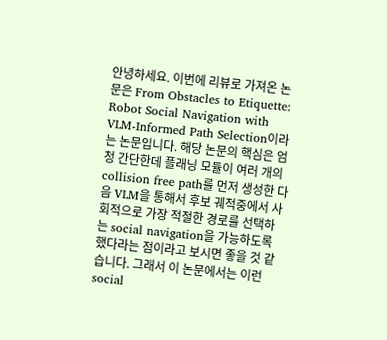안녕하세요. 이번에 리뷰로 가져온 논문은 From Obstacles to Etiquette: Robot Social Navigation with VLM-Informed Path Selection이라는 논문입니다. 해당 논문의 핵심은 엄청 간단한데 플래닝 모듈이 여러 개의 collision free path를 먼저 생성한 다음 VLM을 통해서 후보 궤적중에서 사회적으로 가장 적절한 경로를 선택하는 social navigation을 가능하도록 했다라는 점이라고 보시면 좋을 것 같습니다. 그래서 이 논문에서는 이런 social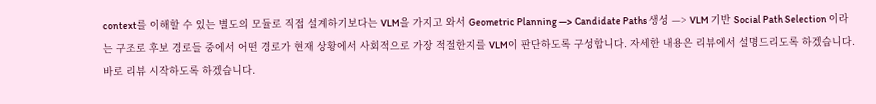context를 이해할 수 있는 별도의 모듈로 직접 설계하기보다는 VLM을 가지고 와서 Geometric Planning —> Candidate Paths 생성 —> VLM 기반 Social Path Selection 이라는 구조로 후보 경로들 중에서 어떤 경로가 현재 상황에서 사회적으로 가장 적절한지를 VLM이 판단하도록 구성합니다. 자세한 내용은 리뷰에서 설명드리도록 하겠습니다. 바로 리뷰 시작하도록 하겠습니다.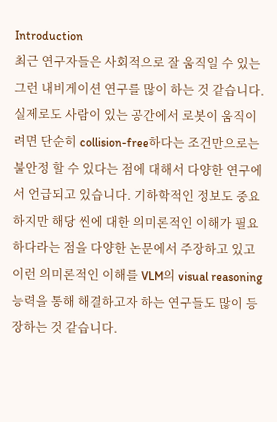Introduction
최근 연구자들은 사회적으로 잘 움직일 수 있는 그런 내비게이션 연구를 많이 하는 것 같습니다. 실제로도 사람이 있는 공간에서 로봇이 움직이려면 단순히 collision-free하다는 조건만으로는 불안정 할 수 있다는 점에 대해서 다양한 연구에서 언급되고 있습니다. 기하학적인 정보도 중요하지만 해당 씬에 대한 의미론적인 이해가 필요하다라는 점을 다양한 논문에서 주장하고 있고 이런 의미론적인 이해를 VLM의 visual reasoning 능력을 통해 해결하고자 하는 연구들도 많이 등장하는 것 같습니다.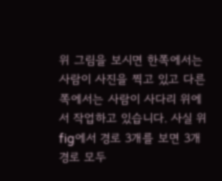위 그림을 보시면 한쪽에서는 사람이 사진을 찍고 있고 다른 쪽에서는 사람이 사다리 위에서 작업하고 있습니다. 사실 위 fig에서 경로 3개를 보면 3개 경로 모두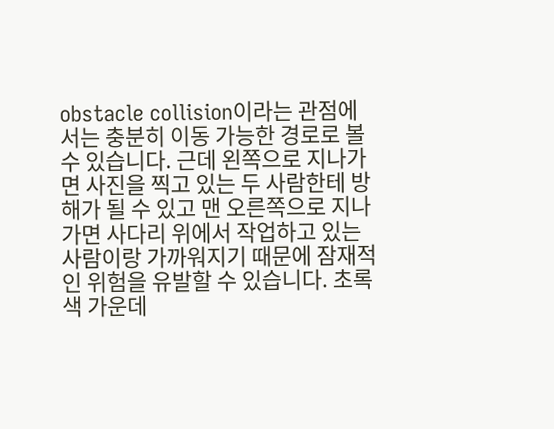obstacle collision이라는 관점에서는 충분히 이동 가능한 경로로 볼 수 있습니다. 근데 왼쪽으로 지나가면 사진을 찍고 있는 두 사람한테 방해가 될 수 있고 맨 오른쪽으로 지나가면 사다리 위에서 작업하고 있는 사람이랑 가까워지기 때문에 잠재적인 위험을 유발할 수 있습니다. 초록색 가운데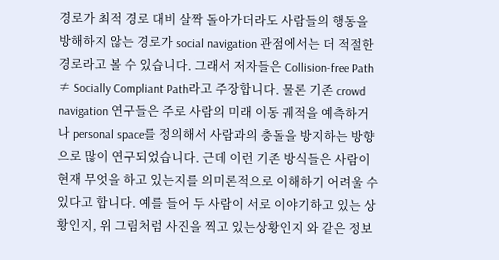경로가 최적 경로 대비 살짝 돌아가더라도 사람들의 행동을 방해하지 않는 경로가 social navigation 관점에서는 더 적절한 경로라고 볼 수 있습니다. 그래서 저자들은 Collision-free Path ≠ Socially Compliant Path라고 주장합니다. 물론 기존 crowd navigation 연구들은 주로 사람의 미래 이동 궤적을 예측하거나 personal space를 정의해서 사람과의 충돌을 방지하는 방향으로 많이 연구되었습니다. 근데 이런 기존 방식들은 사람이 현재 무엇을 하고 있는지를 의미론적으로 이해하기 어려울 수 있다고 합니다. 예를 들어 두 사람이 서로 이야기하고 있는 상황인지, 위 그림처럼 사진을 찍고 있는상황인지 와 같은 정보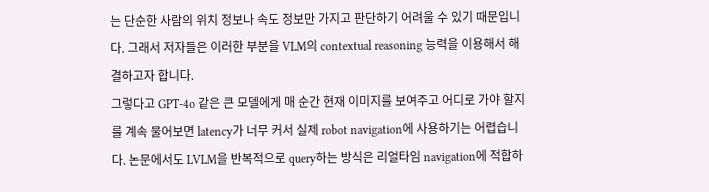는 단순한 사람의 위치 정보나 속도 정보만 가지고 판단하기 어려울 수 있기 때문입니다. 그래서 저자들은 이러한 부분을 VLM의 contextual reasoning 능력을 이용해서 해결하고자 합니다.
그렇다고 GPT-4o 같은 큰 모델에게 매 순간 현재 이미지를 보여주고 어디로 가야 할지를 계속 물어보면 latency가 너무 커서 실제 robot navigation에 사용하기는 어렵습니다. 논문에서도 LVLM을 반복적으로 query하는 방식은 리얼타임 navigation에 적합하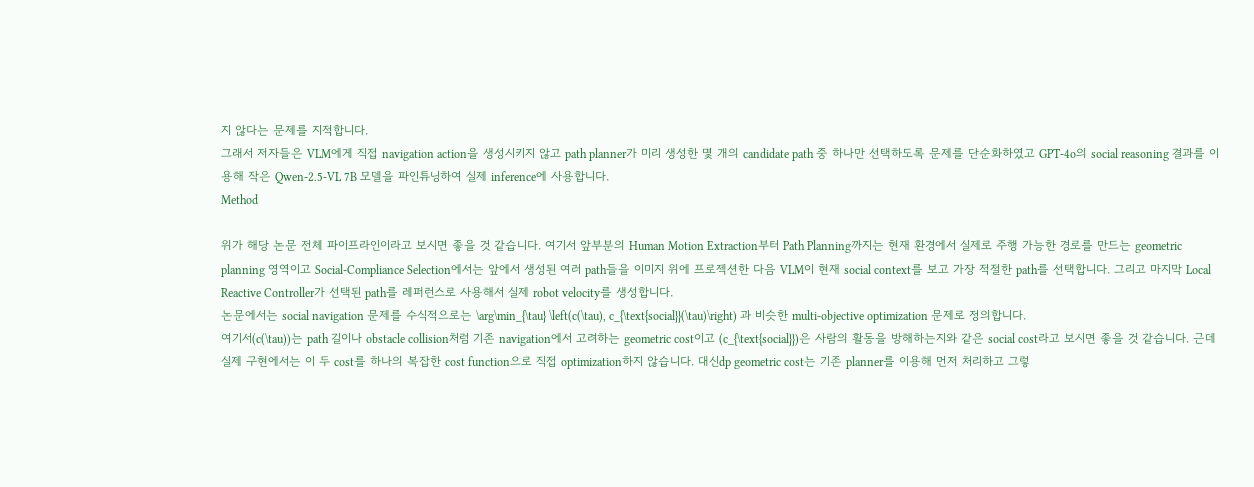지 않다는 문제를 지적합니다.
그래서 저자들은 VLM에게 직접 navigation action을 생성시키지 않고 path planner가 미리 생성한 몇 개의 candidate path 중 하나만 선택하도록 문제를 단순화하였고 GPT-4o의 social reasoning 결과를 이용해 작은 Qwen-2.5-VL 7B 모델을 파인튜닝하여 실제 inference에 사용합니다.
Method

위가 해당 논문 전체 파이프라인이라고 보시면 좋을 것 같습니다. 여기서 앞부분의 Human Motion Extraction부터 Path Planning까지는 현재 환경에서 실제로 주행 가능한 경로를 만드는 geometric planning 영역이고 Social-Compliance Selection에서는 앞에서 생성된 여러 path들을 이미지 위에 프로젝션한 다음 VLM이 현재 social context를 보고 가장 적절한 path를 선택합니다. 그리고 마지막 Local Reactive Controller가 선택된 path를 레퍼런스로 사용해서 실제 robot velocity를 생성합니다.
논문에서는 social navigation 문제를 수식적으로는 \arg\min_{\tau} \left(c(\tau), c_{\text{social}}(\tau)\right) 과 비슷한 multi-objective optimization 문제로 정의합니다.
여기서(c(\tau))는 path 길이나 obstacle collision처럼 기존 navigation에서 고려하는 geometric cost이고 (c_{\text{social}})은 사람의 활동을 방해하는지와 같은 social cost라고 보시면 좋을 것 같습니다. 근데 실제 구현에서는 이 두 cost를 하나의 복잡한 cost function으로 직접 optimization하지 않습니다. 대신dp geometric cost는 기존 planner를 이용해 먼저 처리하고 그렇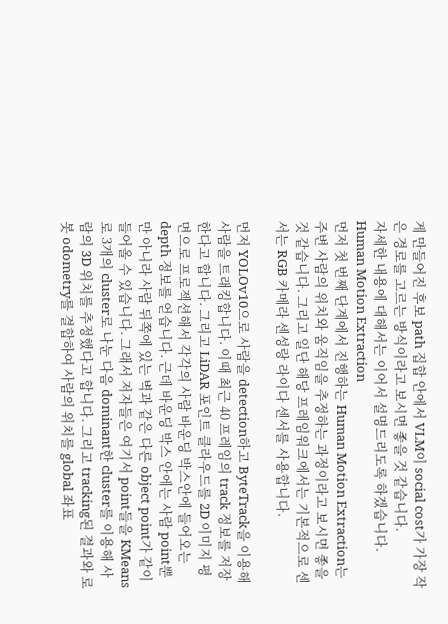게 만들어진 후보 path 집합 안에서 VLM이 social cost가 가장 작은 경로를 고르는 방식이라고 보시면 좋을 것 같습니다.
자세한 내용에 대해서는 이어서 설명드리도록 하겠습니다.
Human Motion Extraction
먼저 첫 번째 단계에서 진행하는 Human Motion Extraction는 주변 사람의 위치와 움직임을 추정하는 과정이라고 보시면 좋을 것 같습니다. 그리고 일단 해당 프레임워크에서는 기본적으로 센서는 RGB 카메라 센성랑 라이다 센서를 사용합니다.

먼저 YOLOv10으로 사람을 detection하고 ByteTrack을 이용해 사람을 트래킹합니다. 이때 최근 40 프레임의 track 정보를 저장한다고 합니다. 그리고 LiDAR 포인트 클라우드를 2D 이미지 평면으로 프로젝션해서 각각의 사람 바운딩 박스안에 들어오는 depth 정보를 얻습니다. 근데 바운딩 박스 안에는 사람 point뿐만 아니라 사람 뒤쪽에 있는 벽과 같은 다른 object point가 같이 들어올 수 있습니다. 그래서 저자들은 여기서 point들을 KMeans로 3개의 cluster로 나눈 다음 dominant한 cluster를 이용해 사람의 3D 위치를 추정했다고 합니다. 그리고 tracking된 결과와 로봇 odometry를 결합하여 사람의 위치를 global 좌표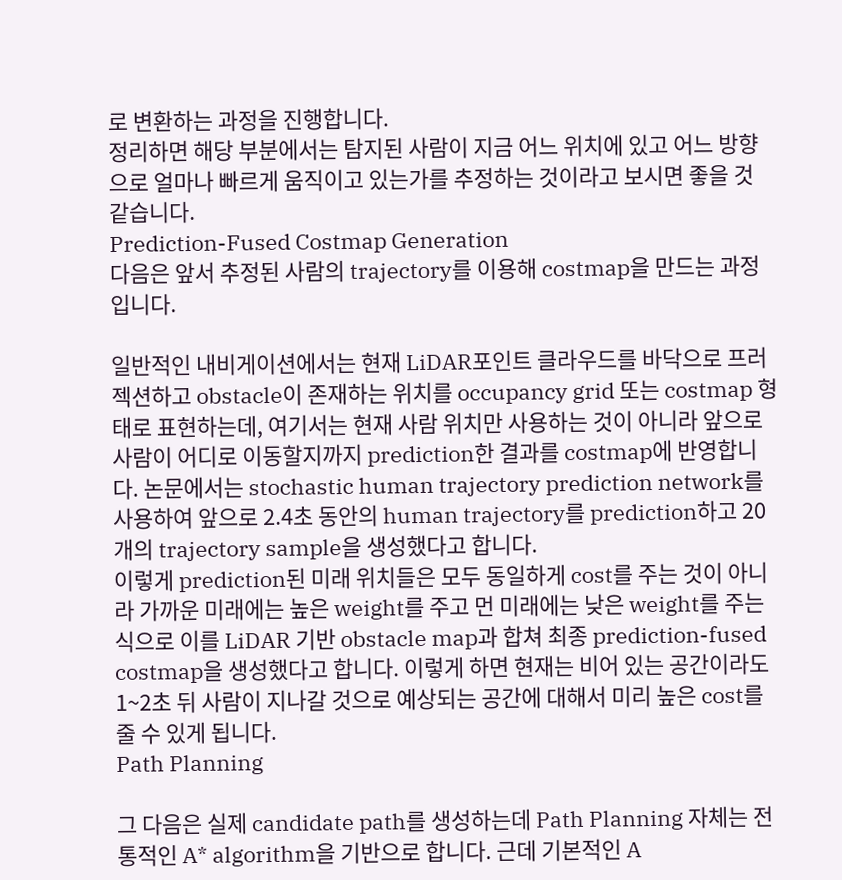로 변환하는 과정을 진행합니다.
정리하면 해당 부분에서는 탐지된 사람이 지금 어느 위치에 있고 어느 방향으로 얼마나 빠르게 움직이고 있는가를 추정하는 것이라고 보시면 좋을 것 같습니다.
Prediction-Fused Costmap Generation
다음은 앞서 추정된 사람의 trajectory를 이용해 costmap을 만드는 과정입니다.

일반적인 내비게이션에서는 현재 LiDAR포인트 클라우드를 바닥으로 프러젝션하고 obstacle이 존재하는 위치를 occupancy grid 또는 costmap 형태로 표현하는데, 여기서는 현재 사람 위치만 사용하는 것이 아니라 앞으로 사람이 어디로 이동할지까지 prediction한 결과를 costmap에 반영합니다. 논문에서는 stochastic human trajectory prediction network를 사용하여 앞으로 2.4초 동안의 human trajectory를 prediction하고 20개의 trajectory sample을 생성했다고 합니다.
이렇게 prediction된 미래 위치들은 모두 동일하게 cost를 주는 것이 아니라 가까운 미래에는 높은 weight를 주고 먼 미래에는 낮은 weight를 주는식으로 이를 LiDAR 기반 obstacle map과 합쳐 최종 prediction-fused costmap을 생성했다고 합니다. 이렇게 하면 현재는 비어 있는 공간이라도 1~2초 뒤 사람이 지나갈 것으로 예상되는 공간에 대해서 미리 높은 cost를 줄 수 있게 됩니다.
Path Planning

그 다음은 실제 candidate path를 생성하는데 Path Planning 자체는 전통적인 A* algorithm을 기반으로 합니다. 근데 기본적인 A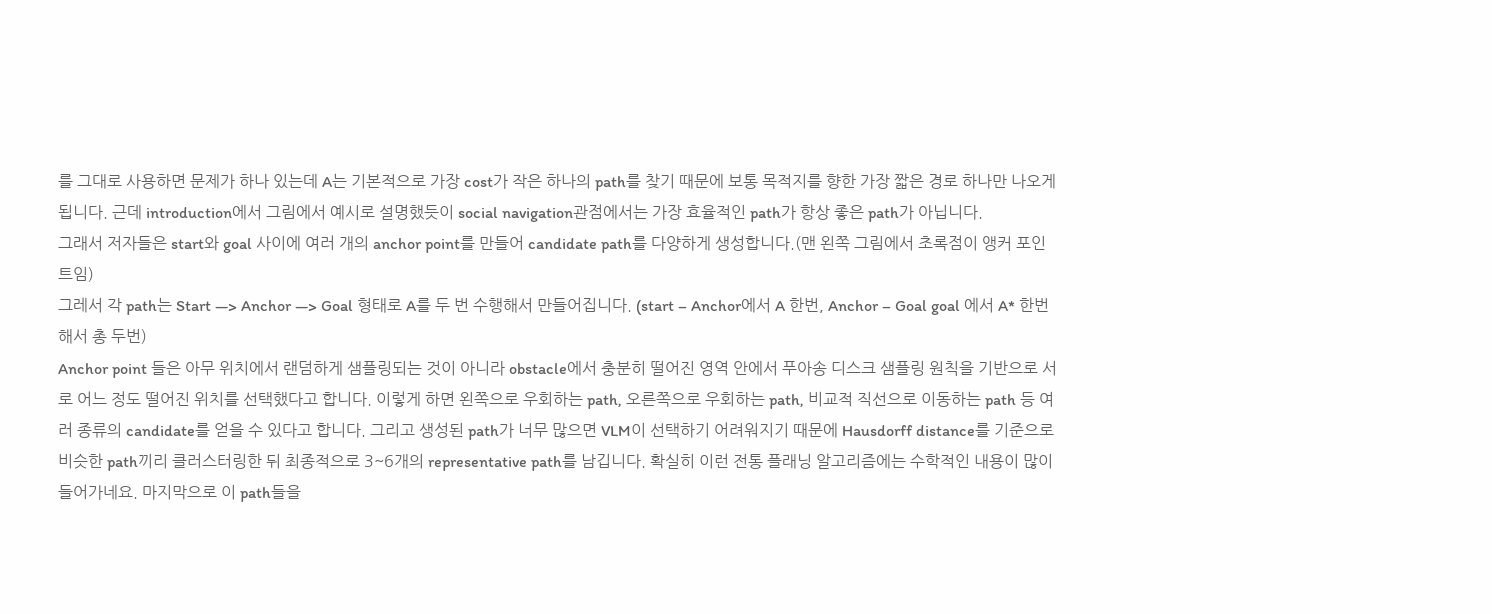를 그대로 사용하면 문제가 하나 있는데 A는 기본적으로 가장 cost가 작은 하나의 path를 찾기 때문에 보통 목적지를 향한 가장 짧은 경로 하나만 나오게 됩니다. 근데 introduction에서 그림에서 예시로 설명했듯이 social navigation관점에서는 가장 효율적인 path가 항상 좋은 path가 아닙니다.
그래서 저자들은 start와 goal 사이에 여러 개의 anchor point를 만들어 candidate path를 다양하게 생성합니다.(맨 왼쪽 그림에서 초록점이 앵커 포인트임)
그레서 각 path는 Start —> Anchor —> Goal 형태로 A를 두 번 수행해서 만들어집니다. (start – Anchor에서 A 한번, Anchor – Goal goal 에서 A* 한번해서 총 두번)
Anchor point 들은 아무 위치에서 랜덤하게 샘플링되는 것이 아니라 obstacle에서 충분히 떨어진 영역 안에서 푸아송 디스크 샘플링 원칙을 기반으로 서로 어느 정도 떨어진 위치를 선택했다고 합니다. 이렇게 하면 왼쪽으로 우회하는 path, 오른쪽으로 우회하는 path, 비교적 직선으로 이동하는 path 등 여러 종류의 candidate를 얻을 수 있다고 합니다. 그리고 생성된 path가 너무 많으면 VLM이 선택하기 어려워지기 때문에 Hausdorff distance를 기준으로 비슷한 path끼리 클러스터링한 뒤 최종적으로 3~6개의 representative path를 남깁니다. 확실히 이런 전통 플래닝 알고리즘에는 수학적인 내용이 많이 들어가네요. 마지막으로 이 path들을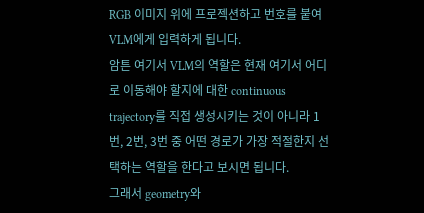RGB 이미지 위에 프로젝션하고 번호를 붙여 VLM에게 입력하게 됩니다.
암튼 여기서 VLM의 역할은 현재 여기서 어디로 이동해야 할지에 대한 continuous trajectory를 직접 생성시키는 것이 아니라 1번, 2번, 3번 중 어떤 경로가 가장 적절한지 선택하는 역할을 한다고 보시면 됩니다.
그래서 geometry와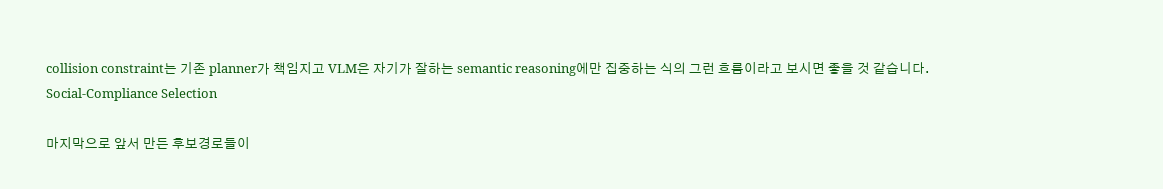collision constraint는 기존 planner가 책임지고 VLM은 자기가 잘하는 semantic reasoning에만 집중하는 식의 그런 흐름이라고 보시면 좋을 것 같습니다.
Social-Compliance Selection

마지막으로 앞서 만든 후보경로들이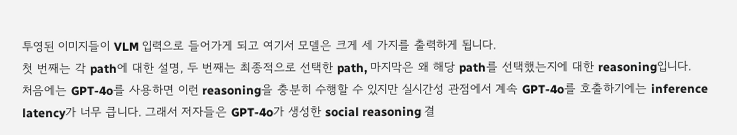투영된 이미지들이 VLM 입력으로 들어가게 되고 여기서 모델은 크게 세 가지를 출력하게 됩니다.
첫 번째는 각 path에 대한 설명, 두 번째는 최종적으로 선택한 path, 마지막은 왜 해당 path를 선택했는지에 대한 reasoning입니다.
처음에는 GPT-4o를 사용하면 이런 reasoning을 충분히 수행할 수 있지만 실시간성 관점에서 계속 GPT-4o를 호출하기에는 inference latency가 너무 큽니다. 그래서 저자들은 GPT-4o가 생성한 social reasoning 결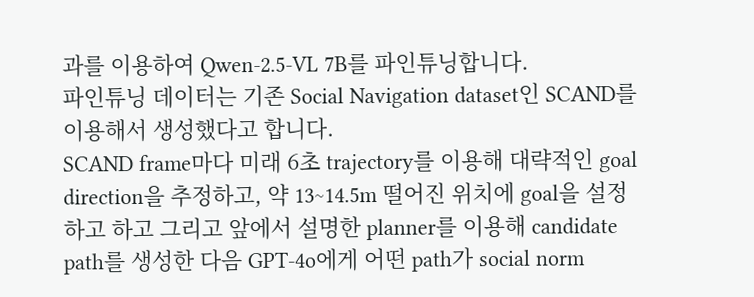과를 이용하여 Qwen-2.5-VL 7B를 파인튜닝합니다.
파인튜닝 데이터는 기존 Social Navigation dataset인 SCAND를 이용해서 생성했다고 합니다.
SCAND frame마다 미래 6초 trajectory를 이용해 대략적인 goal direction을 추정하고, 약 13~14.5m 떨어진 위치에 goal을 설정하고 하고 그리고 앞에서 설명한 planner를 이용해 candidate path를 생성한 다음 GPT-4o에게 어떤 path가 social norm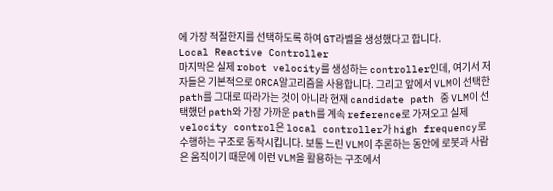에 가장 적절한지를 선택하도록 하여 GT라벨을 생성했다고 합니다.
Local Reactive Controller
마지막은 실제 robot velocity를 생성하는 controller인데, 여기서 저자들은 기본적으로 ORCA알고리즘을 사용합니다. 그리고 앞에서 VLM이 선택한 path를 그대로 따라가는 것이 아니라 현재 candidate path 중 VLM이 선택했던 path와 가장 가까운 path를 계속 reference로 가져오고 실제 velocity control은 local controller가 high frequency로 수행하는 구조로 동작시킵니다. 보통 느린 VLM이 추론하는 동안에 로봇과 사람은 움직이기 때문에 이런 VLM을 활용하는 구조에서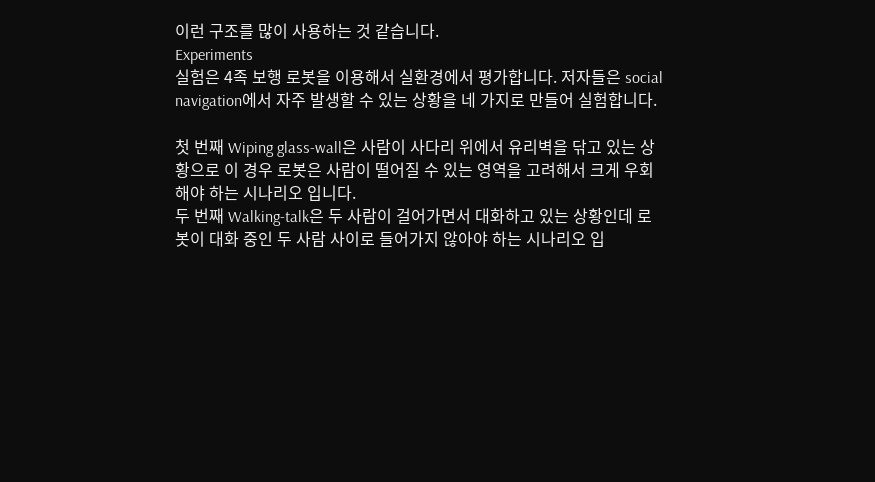이런 구조를 많이 사용하는 것 같습니다.
Experiments
실험은 4족 보행 로봇을 이용해서 실환경에서 평가합니다. 저자들은 social navigation에서 자주 발생할 수 있는 상황을 네 가지로 만들어 실험합니다.

첫 번째 Wiping glass-wall은 사람이 사다리 위에서 유리벽을 닦고 있는 상황으로 이 경우 로봇은 사람이 떨어질 수 있는 영역을 고려해서 크게 우회해야 하는 시나리오 입니다.
두 번째 Walking-talk은 두 사람이 걸어가면서 대화하고 있는 상황인데 로봇이 대화 중인 두 사람 사이로 들어가지 않아야 하는 시나리오 입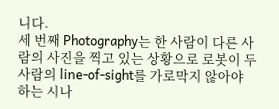니다.
세 번째 Photography는 한 사람이 다른 사람의 사진을 찍고 있는 상황으로 로봇이 두 사람의 line-of-sight를 가로막지 않아야 하는 시나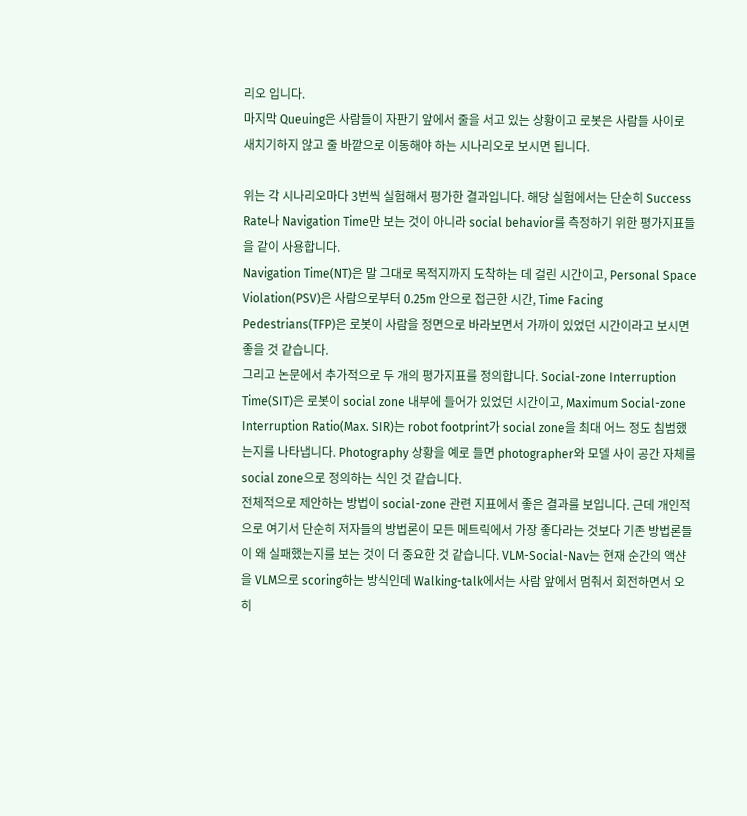리오 입니다.
마지막 Queuing은 사람들이 자판기 앞에서 줄을 서고 있는 상황이고 로봇은 사람들 사이로 새치기하지 않고 줄 바깥으로 이동해야 하는 시나리오로 보시면 됩니다.

위는 각 시나리오마다 3번씩 실험해서 평가한 결과입니다. 해당 실험에서는 단순히 Success Rate나 Navigation Time만 보는 것이 아니라 social behavior를 측정하기 위한 평가지표들을 같이 사용합니다.
Navigation Time(NT)은 말 그대로 목적지까지 도착하는 데 걸린 시간이고, Personal Space Violation(PSV)은 사람으로부터 0.25m 안으로 접근한 시간, Time Facing Pedestrians(TFP)은 로봇이 사람을 정면으로 바라보면서 가까이 있었던 시간이라고 보시면 좋을 것 같습니다.
그리고 논문에서 추가적으로 두 개의 평가지표를 정의합니다. Social-zone Interruption Time(SIT)은 로봇이 social zone 내부에 들어가 있었던 시간이고, Maximum Social-zone Interruption Ratio(Max. SIR)는 robot footprint가 social zone을 최대 어느 정도 침범했는지를 나타냅니다. Photography 상황을 예로 들면 photographer와 모델 사이 공간 자체를 social zone으로 정의하는 식인 것 같습니다.
전체적으로 제안하는 방법이 social-zone 관련 지표에서 좋은 결과를 보입니다. 근데 개인적으로 여기서 단순히 저자들의 방법론이 모든 메트릭에서 가장 좋다라는 것보다 기존 방법론들이 왜 실패했는지를 보는 것이 더 중요한 것 같습니다. VLM-Social-Nav는 현재 순간의 액샨을 VLM으로 scoring하는 방식인데 Walking-talk에서는 사람 앞에서 멈춰서 회전하면서 오히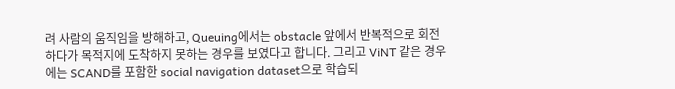려 사람의 움직임을 방해하고, Queuing에서는 obstacle 앞에서 반복적으로 회전하다가 목적지에 도착하지 못하는 경우를 보였다고 합니다. 그리고 ViNT 같은 경우에는 SCAND를 포함한 social navigation dataset으로 학습되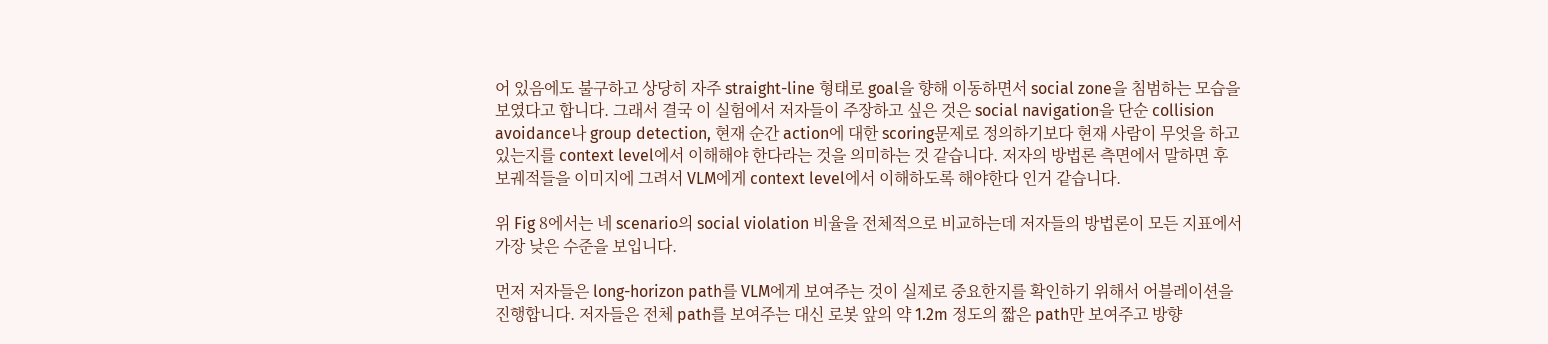어 있음에도 불구하고 상당히 자주 straight-line 형태로 goal을 향해 이동하면서 social zone을 침범하는 모습을 보였다고 합니다. 그래서 결국 이 실험에서 저자들이 주장하고 싶은 것은 social navigation을 단순 collision avoidance나 group detection, 현재 순간 action에 대한 scoring문제로 정의하기보다 현재 사람이 무엇을 하고 있는지를 context level에서 이해해야 한다라는 것을 의미하는 것 같습니다. 저자의 방법론 측면에서 말하면 후보궤적들을 이미지에 그려서 VLM에게 context level에서 이해하도록 해야한다 인거 같습니다.

위 Fig 8에서는 네 scenario의 social violation 비율을 전체적으로 비교하는데 저자들의 방법론이 모든 지표에서 가장 낮은 수준을 보입니다.

먼저 저자들은 long-horizon path를 VLM에게 보여주는 것이 실제로 중요한지를 확인하기 위해서 어블레이션을 진행합니다. 저자들은 전체 path를 보여주는 대신 로봇 앞의 약 1.2m 정도의 짧은 path만 보여주고 방향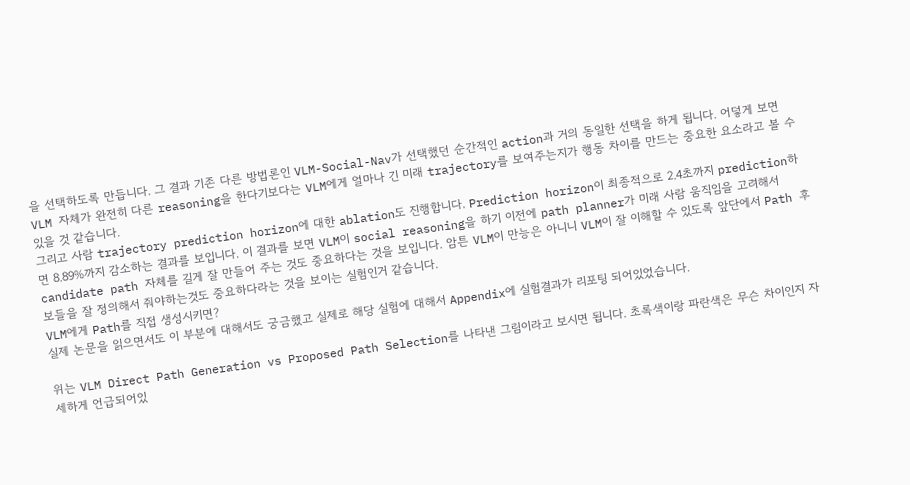을 선택하도록 만듭니다. 그 결과 기존 다른 방법론인 VLM-Social-Nav가 선택했던 순간적인 action과 거의 동일한 선택을 하게 됩니다. 어덯게 보면 VLM 자체가 완전히 다른 reasoning을 한다기보다는 VLM에게 얼마나 긴 미래 trajectory를 보여주는지가 행동 차이를 만드는 중요한 요소라고 볼 수 있을 것 같습니다.
그리고 사람 trajectory prediction horizon에 대한 ablation도 진행합니다. Prediction horizon이 최종적으로 2.4초까지 prediction하면 8.89%까지 감소하는 결과를 보입니다. 이 결과를 보면 VLM이 social reasoning을 하기 이전에 path planner가 미래 사람 움직임을 고려해서 candidate path 자체를 길게 잘 만들어 주는 것도 중요하다는 것을 보입니다. 암튼 VLM이 만능은 아니니 VLM이 잘 이해할 수 있도록 앞단에서 Path 후보들을 잘 정의해서 줘야하는것도 중요하다라는 것을 보이는 실험인거 같습니다.
VLM에게 Path를 직접 생성시키면?
실제 논문을 읽으면서도 이 부분에 대해서도 궁금했고 실제로 해당 실험에 대해서 Appendix에 실험결과가 리포팅 되어있었습니다.

위는 VLM Direct Path Generation vs Proposed Path Selection를 나타낸 그림이라고 보시면 됩니다. 초록색이랑 파란색은 무슨 차이인지 자세하게 언급되어있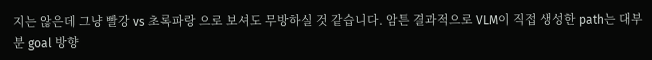지는 않은데 그냥 빨강 vs 초록파랑 으로 보셔도 무방하실 것 같습니다. 암튼 결과적으로 VLM이 직접 생성한 path는 대부분 goal 방향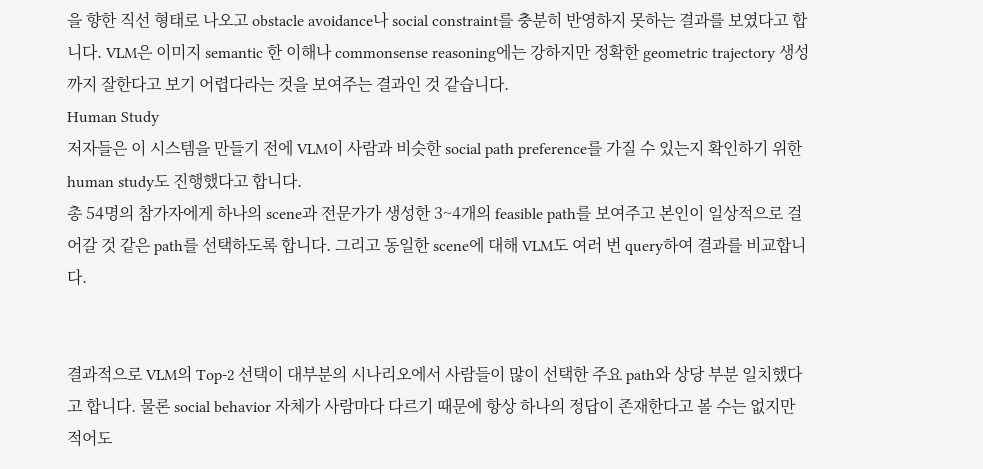을 향한 직선 형태로 나오고 obstacle avoidance나 social constraint를 충분히 반영하지 못하는 결과를 보였다고 합니다. VLM은 이미지 semantic 한 이해나 commonsense reasoning에는 강하지만 정확한 geometric trajectory 생성까지 잘한다고 보기 어렵다라는 것을 보여주는 결과인 것 같습니다.
Human Study
저자들은 이 시스템을 만들기 전에 VLM이 사람과 비슷한 social path preference를 가질 수 있는지 확인하기 위한 human study도 진행했다고 합니다.
총 54명의 참가자에게 하나의 scene과 전문가가 생성한 3~4개의 feasible path를 보여주고 본인이 일상적으로 걸어갈 것 같은 path를 선택하도록 합니다. 그리고 동일한 scene에 대해 VLM도 여러 번 query하여 결과를 비교합니다.


결과적으로 VLM의 Top-2 선택이 대부분의 시나리오에서 사람들이 많이 선택한 주요 path와 상당 부분 일치했다고 합니다. 물론 social behavior 자체가 사람마다 다르기 때문에 항상 하나의 정답이 존재한다고 볼 수는 없지만 적어도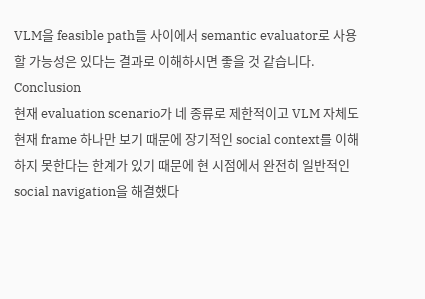VLM을 feasible path들 사이에서 semantic evaluator로 사용할 가능성은 있다는 결과로 이해하시면 좋을 것 같습니다.
Conclusion
현재 evaluation scenario가 네 종류로 제한적이고 VLM 자체도 현재 frame 하나만 보기 때문에 장기적인 social context를 이해하지 못한다는 한계가 있기 때문에 현 시점에서 완전히 일반적인 social navigation을 해결했다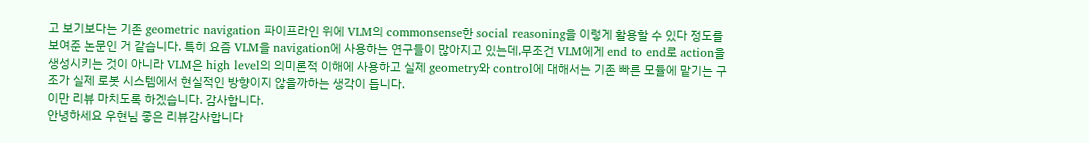고 보기보다는 기존 geometric navigation 파이프라인 위에 VLM의 commonsense한 social reasoning을 이렇게 활용할 수 있다 정도를 보여준 논문인 거 같습니다. 특히 요즘 VLM을 navigation에 사용하는 연구들이 많아지고 있는데,무조건 VLM에게 end to end로 action을 생성시키는 것이 아니라 VLM은 high level의 의미론적 이해에 사용하고 실제 geometry와 control에 대해서는 기존 빠른 모듈에 맡기는 구조가 실제 로봇 시스템에서 현실적인 방향이지 않을까하는 생각이 듭니다.
이만 리뷰 마치도록 하겠습니다. 감사합니다.
안녕하세요 우현님 좋은 리뷰감사합니다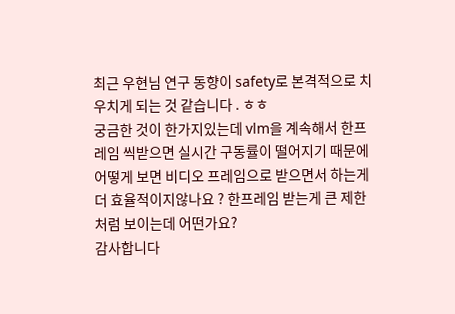최근 우현님 연구 동향이 safety로 본격적으로 치우치게 되는 것 같습니다 . ㅎㅎ
궁금한 것이 한가지있는데 vlm을 계속해서 한프레임 씩받으면 실시간 구동률이 떨어지기 때문에 어떻게 보면 비디오 프레임으로 받으면서 하는게 더 효율적이지않나요 ? 한프레임 받는게 큰 제한처럼 보이는데 어떤가요?
감사합니다